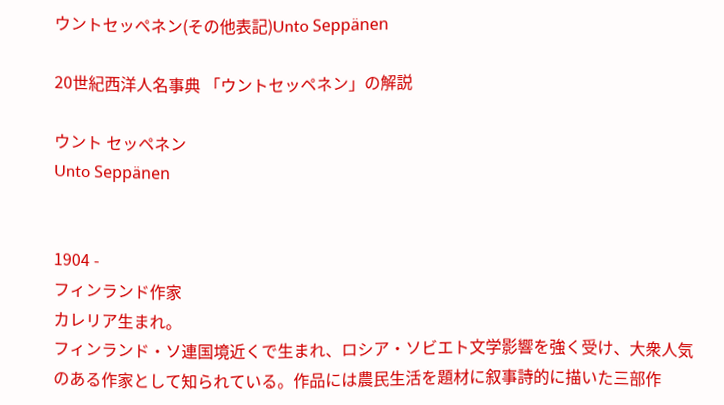ウントセッペネン(その他表記)Unto Seppänen

20世紀西洋人名事典 「ウントセッペネン」の解説

ウント セッペネン
Unto Seppänen


1904 -
フィンランド作家
カレリア生まれ。
フィンランド・ソ連国境近くで生まれ、ロシア・ソビエト文学影響を強く受け、大衆人気のある作家として知られている。作品には農民生活を題材に叙事詩的に描いた三部作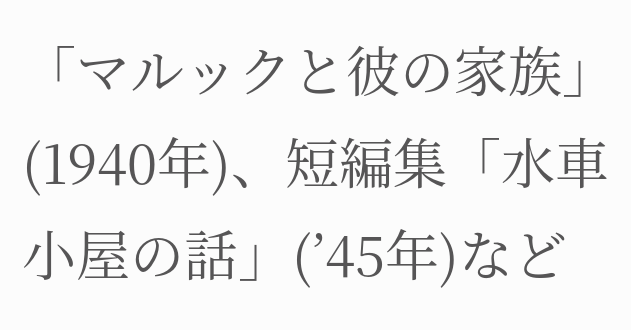「マルックと彼の家族」(1940年)、短編集「水車小屋の話」(’45年)など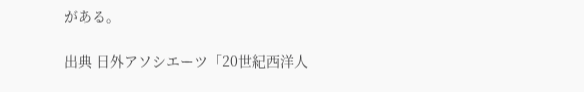がある。

出典 日外アソシエーツ「20世紀西洋人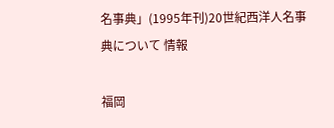名事典」(1995年刊)20世紀西洋人名事典について 情報

福岡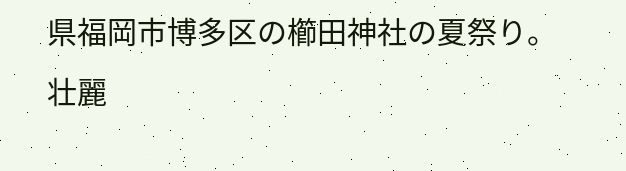県福岡市博多区の櫛田神社の夏祭り。壮麗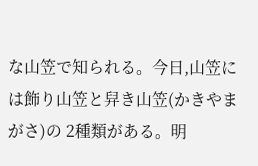な山笠で知られる。今日,山笠には飾り山笠と舁き山笠(かきやまがさ)の 2種類がある。明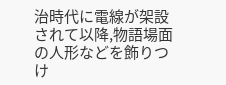治時代に電線が架設されて以降,物語場面の人形などを飾りつけ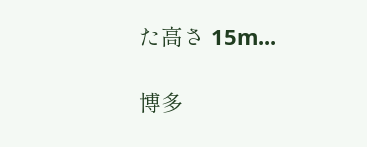た高さ 15m...

博多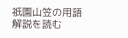祇園山笠の用語解説を読む